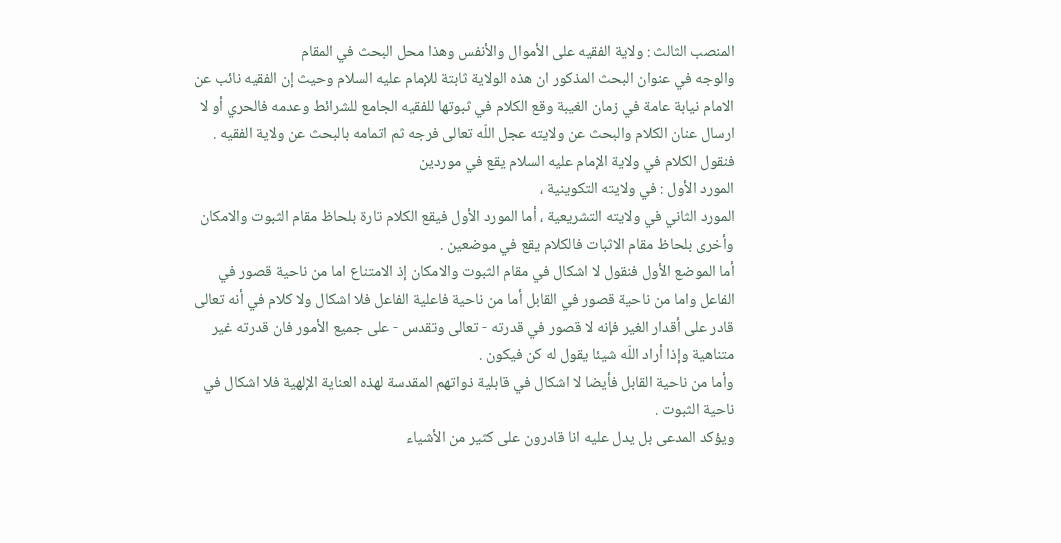المنصب الثالث : ولاية الفقيه على الأموال والأنفس وهذا محل البحث في المقام
والوجه في عنوان البحث المذكور ان هذه الولاية ثابتة للإمام عليه السلام وحيث إن الفقيه نائب عن الامام نيابة عامة في زمان الغيبة وقع الكلام في ثبوتها للفقيه الجامع للشرائط وعدمه فالحري أو لا ارسال عنان الكلام والبحث عن ولايته عجل اللّه تعالى فرجه ثم اتمامه بالبحث عن ولاية الفقيه .
فنقول الكلام في ولاية الإمام عليه السلام يقع في موردين
المورد الأول : في ولايته التكوينية ،
المورد الثاني في ولايته التشريعية ، أما المورد الأول فيقع الكلام تارة بلحاظ مقام الثبوت والامكان وأخرى بلحاظ مقام الاثبات فالكلام يقع في موضعين .
أما الموضع الأول فنقول لا اشكال في مقام الثبوت والامكان إذ الامتناع اما من ناحية قصور في الفاعل واما من ناحية قصور في القابل أما من ناحية فاعلية الفاعل فلا اشكال ولا كلام في أنه تعالى قادر على أقدار الغير فإنه لا قصور في قدرته - تعالى وتقدس - على جميع الأمور فان قدرته غير متناهية وإذا أراد اللّه شيئا يقول له كن فيكون .
وأما من ناحية القابل فأيضا لا اشكال في قابلية ذواتهم المقدسة لهذه العناية الإلهية فلا اشكال في ناحية الثبوت .
ويؤكد المدعى بل يدل عليه انا قادرون على كثير من الأشياء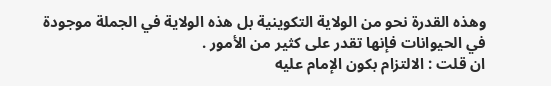وهذه القدرة نحو من الولاية التكوينية بل هذه الولاية في الجملة موجودة في الحيوانات فإنها تقدر على كثير من الأمور .
ان قلت : الالتزام بكون الإمام عليه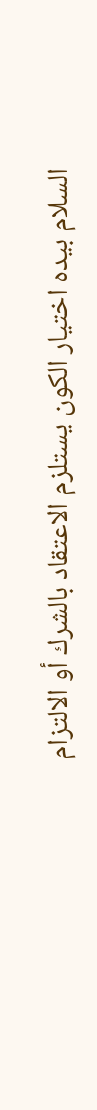السلام بيده اختيار الكون يستلزم الاعتقاد بالشرك أو الالتزام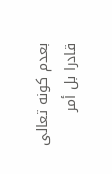بعدم كونه تعالى قادرا بل أمر